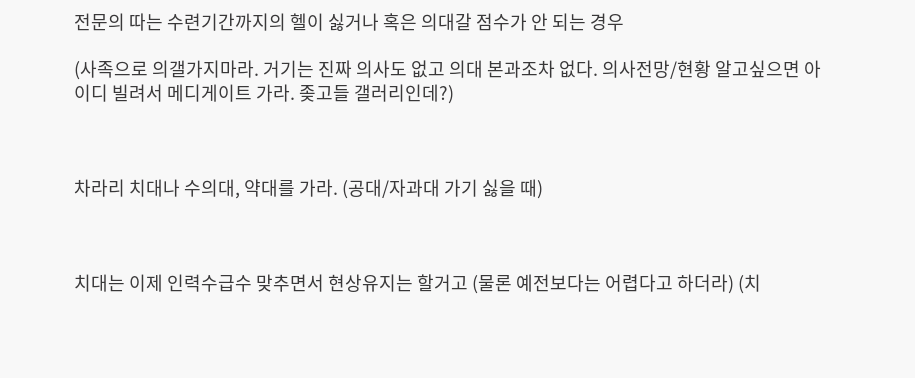전문의 따는 수련기간까지의 헬이 싫거나 혹은 의대갈 점수가 안 되는 경우

(사족으로 의갤가지마라. 거기는 진짜 의사도 없고 의대 본과조차 없다. 의사전망/현황 알고싶으면 아이디 빌려서 메디게이트 가라. 좆고들 갤러리인데?)



차라리 치대나 수의대, 약대를 가라. (공대/자과대 가기 싫을 때)



치대는 이제 인력수급수 맞추면서 현상유지는 할거고 (물론 예전보다는 어렵다고 하더라) (치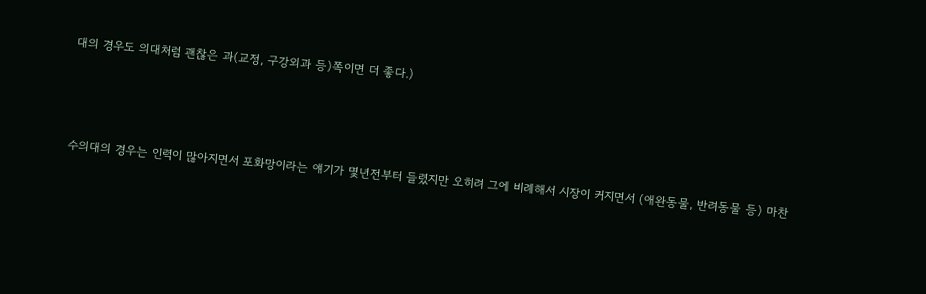대의 경우도 의대처럼 괜찮은 과(교정, 구강외과 등)쪽이면 더 좋다.)



수의대의 경우는 인력이 많아지면서 포화망이라는 얘기가 몇년전부터 들렸지만 오히려 그에 비례해서 시장이 커지면서 (애완동물, 반려동물 등) 마찬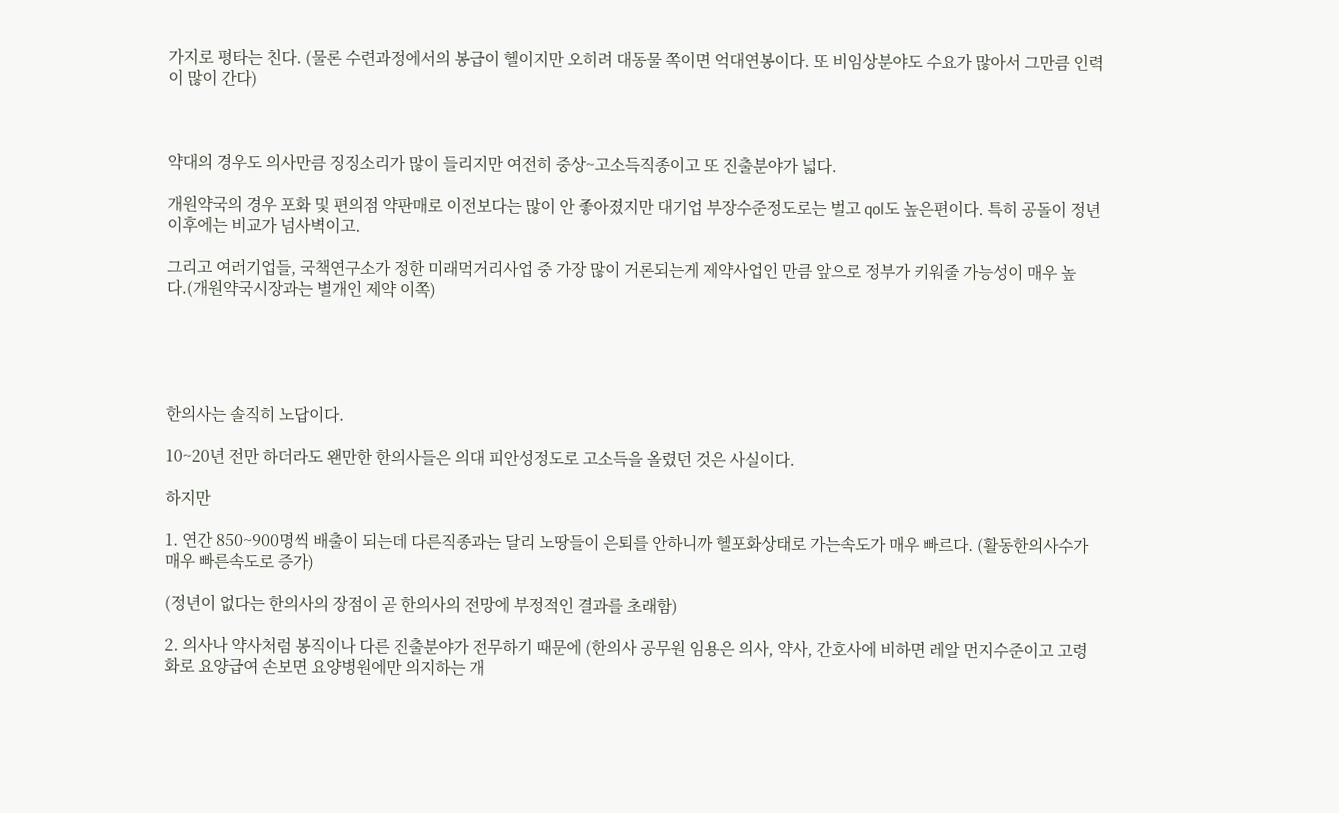가지로 평타는 친다. (물론 수련과정에서의 봉급이 헬이지만 오히려 대동물 쪽이면 억대연봉이다. 또 비임상분야도 수요가 많아서 그만큼 인력이 많이 간다)



약대의 경우도 의사만큼 징징소리가 많이 들리지만 여전히 중상~고소득직종이고 또 진출분야가 넓다.

개원약국의 경우 포화 및 편의점 약판매로 이전보다는 많이 안 좋아졌지만 대기업 부장수준정도로는 벌고 qol도 높은편이다. 특히 공돌이 정년이후에는 비교가 넘사벽이고.

그리고 여러기업들, 국책연구소가 정한 미래먹거리사업 중 가장 많이 거론되는게 제약사업인 만큼 앞으로 정부가 키워줄 가능성이 매우 높다.(개원약국시장과는 별개인 제약 이쪽)





한의사는 솔직히 노답이다.

10~20년 전만 하더라도 왠만한 한의사들은 의대 피안성정도로 고소득을 올렸던 것은 사실이다.

하지만

1. 연간 850~900명씩 배출이 되는데 다른직종과는 달리 노땅들이 은퇴를 안하니까 헬포화상태로 가는속도가 매우 빠르다. (활동한의사수가 매우 빠른속도로 증가)

(정년이 없다는 한의사의 장점이 곧 한의사의 전망에 부정적인 결과를 초래함)

2. 의사나 약사처럼 봉직이나 다른 진출분야가 전무하기 때문에 (한의사 공무원 임용은 의사, 약사, 간호사에 비하면 레알 먼지수준이고 고령화로 요양급여 손보면 요양병원에만 의지하는 개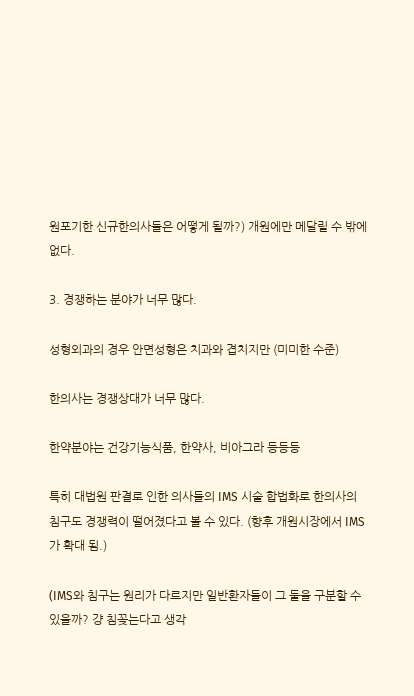원포기한 신규한의사들은 어떻게 될까?) 개원에만 메달릴 수 밖에 없다.

3. 경쟁하는 분야가 너무 많다.

성형외과의 경우 안면성형은 치과와 겹치지만 (미미한 수준)

한의사는 경쟁상대가 너무 많다.

한약분야는 건강기능식품, 한약사, 비아그라 등등등

특히 대법원 판결로 인한 의사들의 IMS 시술 합법화로 한의사의 침구도 경쟁력이 떨어졌다고 볼 수 있다. (향후 개원시장에서 IMS가 확대 됨.)

(IMS와 침구는 원리가 다르지만 일반환자들이 그 둘을 구분할 수 있을까? 걍 침꽂는다고 생각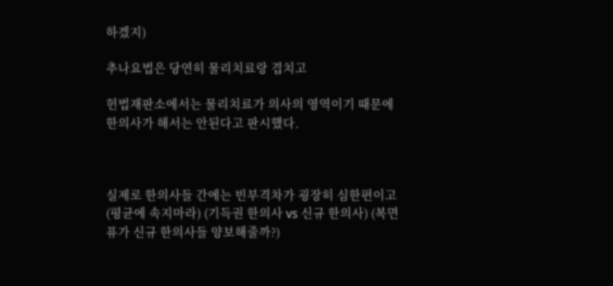하겠지)

추나요법은 당연히 물리치료랑 겹치고

헌법재판소에서는 물리치료가 의사의 영역이기 때문에 한의사가 해서는 안된다고 판시했다.



실제로 한의사들 간에는 빈부격차가 굉장히 심한편이고 (평균에 속지마라) (기득권 한의사 vs 신규 한의사) (복면 퓨가 신규 한의사들 양보해줄까?)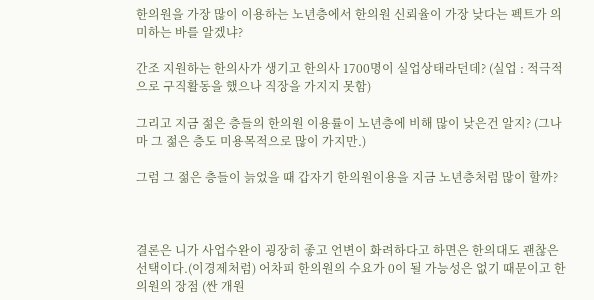한의원을 가장 많이 이용하는 노년층에서 한의원 신뢰율이 가장 낮다는 펙트가 의미하는 바를 알겠냐?

간조 지원하는 한의사가 생기고 한의사 1700명이 실업상태라던데? (실업 : 적극적으로 구직활동을 했으나 직장을 가지지 못함)

그리고 지금 젊은 층들의 한의원 이용률이 노년층에 비해 많이 낮은건 알지? (그나마 그 젊은 층도 미용목적으로 많이 가지만.)

그럼 그 젊은 층들이 늙었을 때 갑자기 한의원이용을 지금 노년층처럼 많이 할까?



결론은 니가 사업수완이 굉장히 좋고 언변이 화려하다고 하면은 한의대도 괜찮은 선택이다.(이경제처럼) 어차피 한의원의 수요가 0이 될 가능성은 없기 때문이고 한의원의 장점 (싼 개원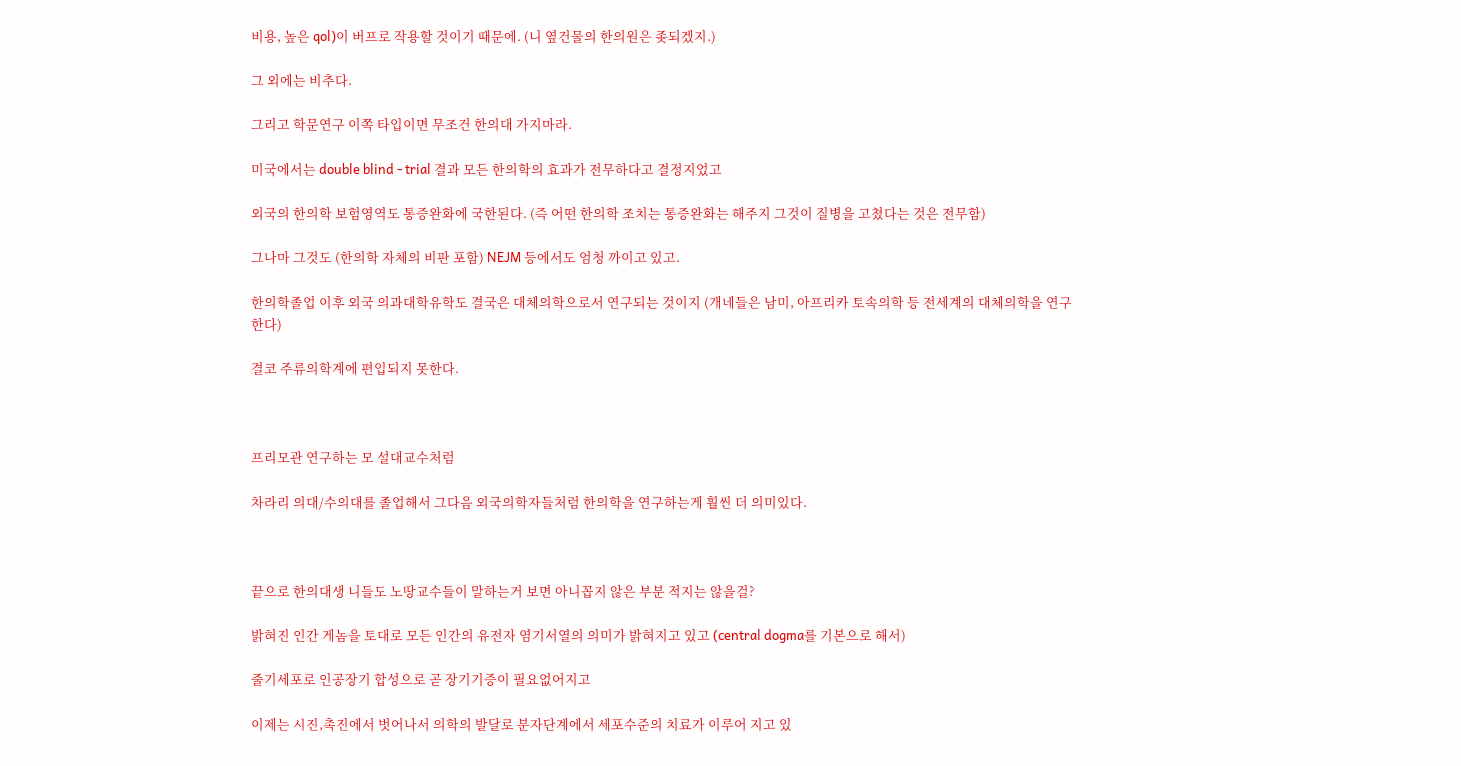비용, 높은 qol)이 버프로 작용할 것이기 때문에. (니 옆건물의 한의원은 좆되겠지.)

그 외에는 비추다.

그리고 학문연구 이쪽 타입이면 무조건 한의대 가지마라.

미국에서는 double blind - trial 결과 모든 한의학의 효과가 전무하다고 결정지었고

외국의 한의학 보험영역도 통증완화에 국한된다. (즉 어떤 한의학 조치는 통증완화는 해주지 그것이 질병을 고쳤다는 것은 전무함)

그나마 그것도 (한의학 자체의 비판 포함) NEJM 등에서도 엄청 까이고 있고.

한의학졸업 이후 외국 의과대학유학도 결국은 대체의학으로서 연구되는 것이지 (개네들은 남미, 아프리카 토속의학 등 전세계의 대체의학을 연구한다)

결코 주류의학계에 편입되지 못한다.



프리모관 연구하는 모 설대교수처럼

차라리 의대/수의대를 졸업해서 그다음 외국의학자들처럼 한의학을 연구하는게 훨씬 더 의미있다.



끝으로 한의대생 니들도 노땅교수들이 말하는거 보면 아니꼽지 않은 부분 적지는 않을걸?

밝혀진 인간 게놈을 토대로 모든 인간의 유전자 염기서열의 의미가 밝혀지고 있고 (central dogma를 기본으로 해서)

줄기세포로 인공장기 합성으로 곧 장기기증이 필요없어지고

이제는 시진,촉진에서 벗어나서 의학의 발달로 분자단계에서 세포수준의 치료가 이루어 지고 있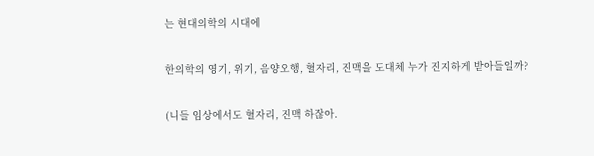는 현대의학의 시대에

한의학의 영기, 위기, 음양오행, 혈자리, 진맥을 도대체 누가 진지하게 받아들일까?

(니들 임상에서도 혈자리, 진맥 하잖아.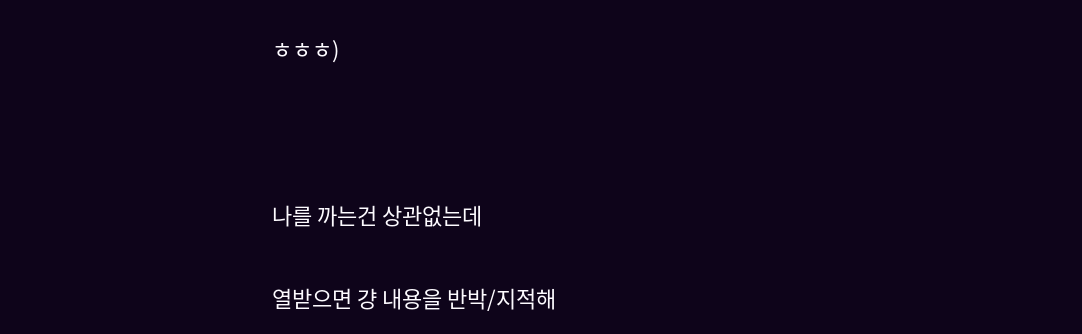ㅎㅎㅎ)



나를 까는건 상관없는데

열받으면 걍 내용을 반박/지적해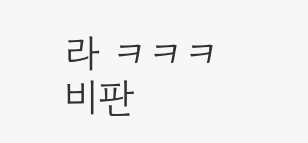라 ㅋㅋㅋ 비판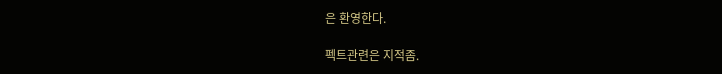은 환영한다.

펙트관련은 지적좀.